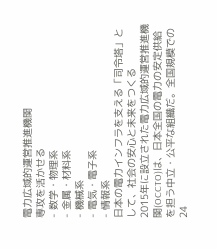電力広域的運営推進機関
専攻を活かせる
- 数学・物理系
- 金属・材料系
- 機械系
- 電気・電子系
- 情報系
日本の電力インフラを支える「司令塔」として、社会の安心と未来をつくる
2015年に設立された電力広域的運営推進機関(OCCTO)は、日本全国の電力の安定供給を担う中立・公平な組織だ。全国規模での24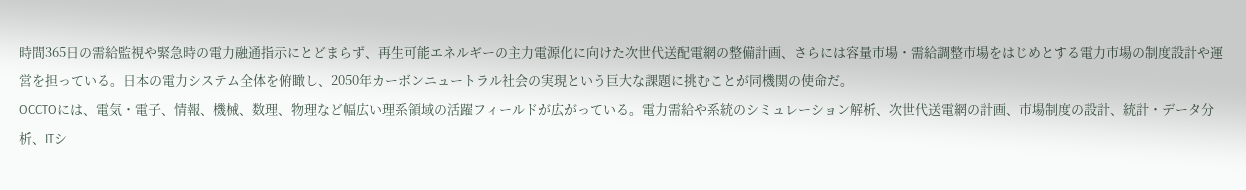時間365日の需給監視や緊急時の電力融通指示にとどまらず、再生可能エネルギーの主力電源化に向けた次世代送配電網の整備計画、さらには容量市場・需給調整市場をはじめとする電力市場の制度設計や運営を担っている。日本の電力システム全体を俯瞰し、2050年カーボンニュートラル社会の実現という巨大な課題に挑むことが同機関の使命だ。
OCCTOには、電気・電子、情報、機械、数理、物理など幅広い理系領域の活躍フィールドが広がっている。電力需給や系統のシミュレーション解析、次世代送電網の計画、市場制度の設計、統計・データ分析、ITシ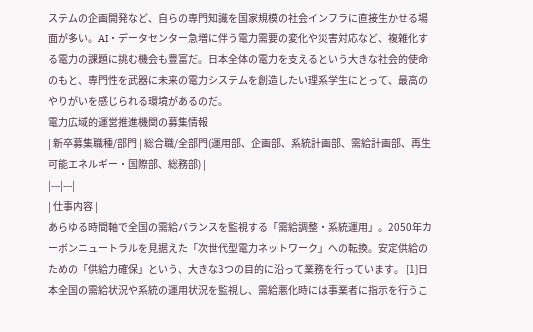ステムの企画開発など、自らの専門知識を国家規模の社会インフラに直接生かせる場面が多い。AI・データセンター急増に伴う電力需要の変化や災害対応など、複雑化する電力の課題に挑む機会も豊富だ。日本全体の電力を支えるという大きな社会的使命のもと、専門性を武器に未来の電力システムを創造したい理系学生にとって、最高のやりがいを感じられる環境があるのだ。
電力広域的運営推進機関の募集情報
| 新卒募集職種/部門 | 総合職/全部門(運用部、企画部、系統計画部、需給計画部、再生可能エネルギー・国際部、総務部) |
|---|---|
| 仕事内容 |
あらゆる時間軸で全国の需給バランスを監視する「需給調整・系統運用」。2050年カーボンニュートラルを見据えた「次世代型電力ネットワーク」への転換。安定供給のための「供給力確保」という、大きな3つの目的に沿って業務を行っています。 [1]日本全国の需給状況や系統の運用状況を監視し、需給悪化時には事業者に指示を行うこ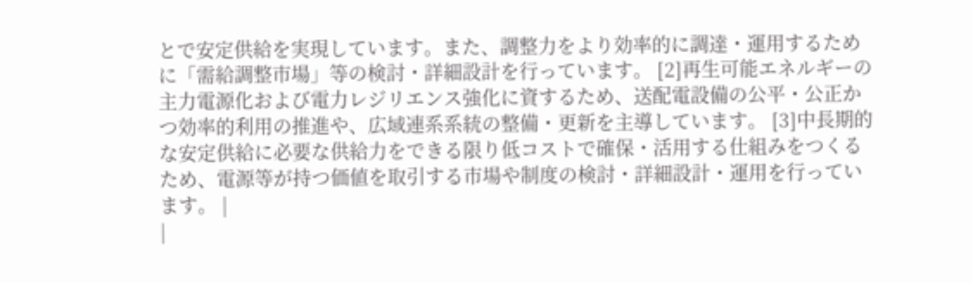とで安定供給を実現しています。また、調整力をより効率的に調達・運用するために「需給調整市場」等の検討・詳細設計を行っています。 [2]再生可能エネルギーの主力電源化および電力レジリエンス強化に資するため、送配電設備の公平・公正かつ効率的利用の推進や、広域連系系統の整備・更新を主導しています。 [3]中長期的な安定供給に必要な供給力をできる限り低コストで確保・活用する仕組みをつくるため、電源等が持つ価値を取引する市場や制度の検討・詳細設計・運用を行っています。 |
|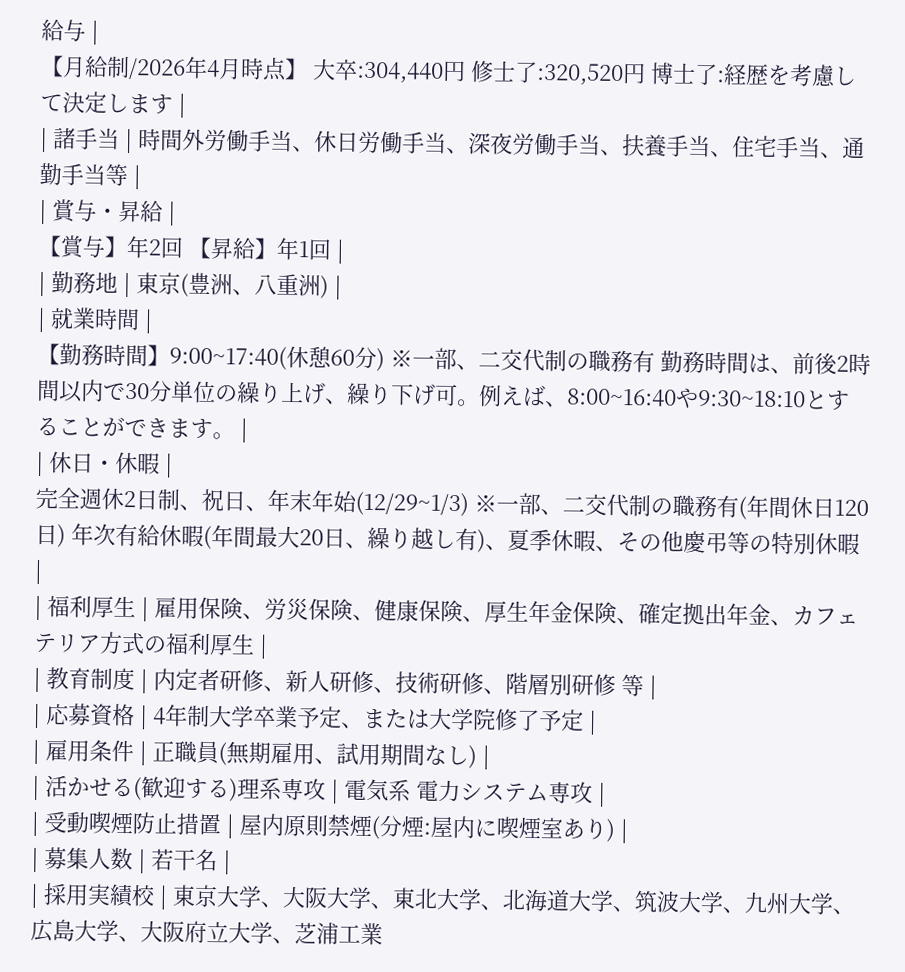給与 |
【月給制/2026年4月時点】 大卒:304,440円 修士了:320,520円 博士了:経歴を考慮して決定します |
| 諸手当 | 時間外労働手当、休日労働手当、深夜労働手当、扶養手当、住宅手当、通勤手当等 |
| 賞与・昇給 |
【賞与】年2回 【昇給】年1回 |
| 勤務地 | 東京(豊洲、八重洲) |
| 就業時間 |
【勤務時間】9:00~17:40(休憩60分) ※一部、二交代制の職務有 勤務時間は、前後2時間以内で30分単位の繰り上げ、繰り下げ可。例えば、8:00~16:40や9:30~18:10とすることができます。 |
| 休日・休暇 |
完全週休2日制、祝日、年末年始(12/29~1/3) ※一部、二交代制の職務有(年間休日120日) 年次有給休暇(年間最大20日、繰り越し有)、夏季休暇、その他慶弔等の特別休暇 |
| 福利厚生 | 雇用保険、労災保険、健康保険、厚生年金保険、確定拠出年金、カフェテリア方式の福利厚生 |
| 教育制度 | 内定者研修、新人研修、技術研修、階層別研修 等 |
| 応募資格 | 4年制大学卒業予定、または大学院修了予定 |
| 雇用条件 | 正職員(無期雇用、試用期間なし) |
| 活かせる(歓迎する)理系専攻 | 電気系 電力システム専攻 |
| 受動喫煙防止措置 | 屋内原則禁煙(分煙:屋内に喫煙室あり) |
| 募集人数 | 若干名 |
| 採用実績校 | 東京大学、大阪大学、東北大学、北海道大学、筑波大学、九州大学、広島大学、大阪府立大学、芝浦工業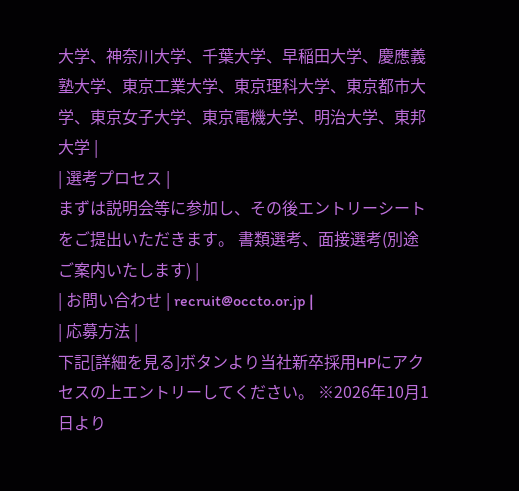大学、神奈川大学、千葉大学、早稲田大学、慶應義塾大学、東京工業大学、東京理科大学、東京都市大学、東京女子大学、東京電機大学、明治大学、東邦大学 |
| 選考プロセス |
まずは説明会等に参加し、その後エントリーシートをご提出いただきます。 書類選考、面接選考(別途ご案内いたします) |
| お問い合わせ | recruit@occto.or.jp |
| 応募方法 |
下記[詳細を見る]ボタンより当社新卒採用HPにアクセスの上エントリーしてください。 ※2026年10月1日より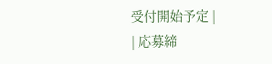受付開始予定 |
| 応募締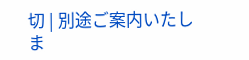切 | 別途ご案内いたしま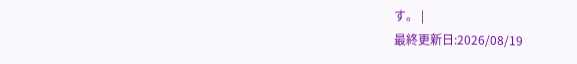す。 |
最終更新日:2026/08/19